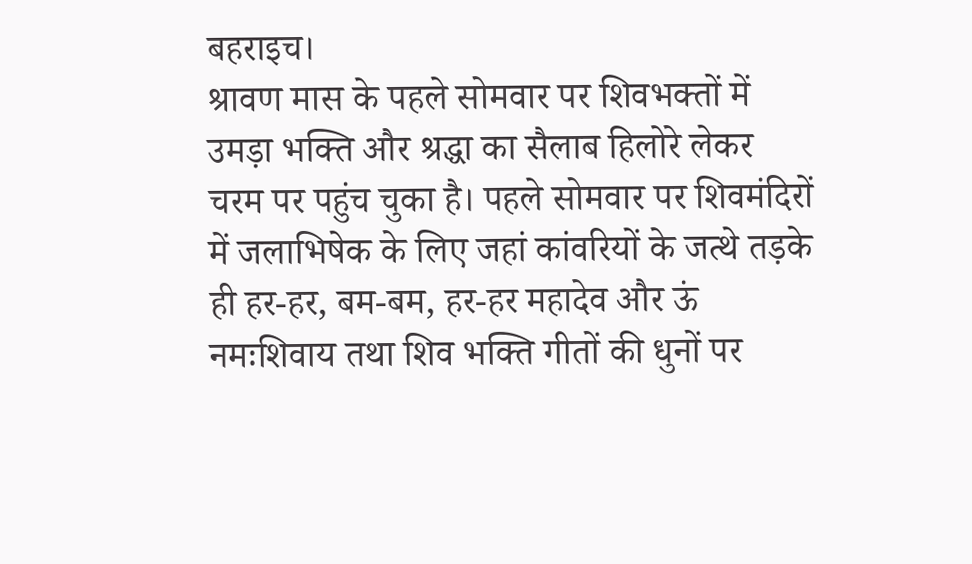बहराइच।
श्रावण मास के पहले सोमवार पर शिवभक्तों में उमड़ा भक्ति और श्रद्धा का सैलाब हिलोरे लेकर चरम पर पहुंच चुका है। पहले सोमवार पर शिवमंदिरों में जलाभिषेक के लिए जहां कांवरियों के जत्थे तड़के ही हर-हर, बम-बम, हर-हर महादेव और ऊं नमःशिवाय तथा शिव भक्ति गीतों की धुनों पर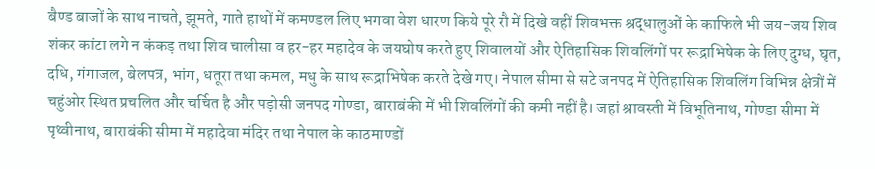बैण्ड बाजों के साथ नाचते, झूमते, गाते हाथों में कमण्डल लिए भगवा वेश धारण किये पूरे रौ में दिखे वहीं शिवभक्त श्रद्धालुओं के काफिले भी जय-जय शिव शंकर कांटा लगे न कंकड़ तथा शिव चालीसा व हर-हर महादेव के जयघोष करते हुए शिवालयों और ऐतिहासिक शिवलिंगों पर रूद्राभिषेक के लिए दुग्ध, घृत, दधि, गंगाजल, बेलपत्र, भांग, धतूरा तथा कमल, मधु के साथ रूद्राभिषेक करते देखे गए। नेपाल सीमा से सटे जनपद में ऐतिहासिक शिवलिंग विभिन्न क्षेत्रों में चहुंओर स्थित प्रचलित और चर्चित है और पड़ोसी जनपद गोण्डा, बाराबंकी में भी शिवलिंगों की कमी नहीं है। जहां श्रावस्ती में विभूतिनाथ, गोण्डा सीमा में पृथ्वीनाथ, बाराबंकी सीमा में महादेवा मंदिर तथा नेपाल के काठमाण्डों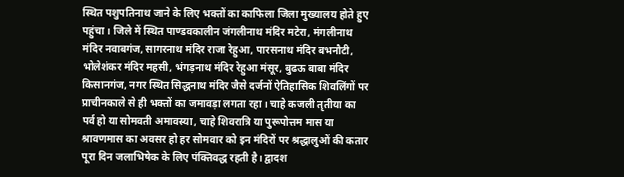स्थित पशुपतिनाथ जाने के लिए भक्तों का काफिला जिला मुख्यालय होते हुए पहुंचा। जिले में स्थित पाण्डवकालीन जंगलीनाथ मंदिर मटेरा, मंगलीनाथ मंदिर नवाबगंज, सागरनाथ मंदिर राजा रेहुआ, पारसनाथ मंदिर बभनौटी, भोलेशंकर मंदिर महसी, भंगड़नाथ मंदिर रेहुआ मंसूर, बुढऊ बाबा मंदिर किसानगंज, नगर स्थित सिद्धनाथ मंदिर जैसे दर्जनों ऐतिहासिक शिवलिंगों पर प्राचीनकाले से ही भक्तों का जमावड़ा लगता रहा। चाहे कजली तृतीया का पर्व हो या सोमवती अमावस्या, चाहे शिवरात्रि या पुरूपोत्तम मास या श्रावणमास का अवसर हो हर सोमवार को इन मंदिरों पर श्रद्धालुओं की कतार पूरा दिन जलाभिषेक के लिए पंक्तिवद्ध रहती है। द्वादश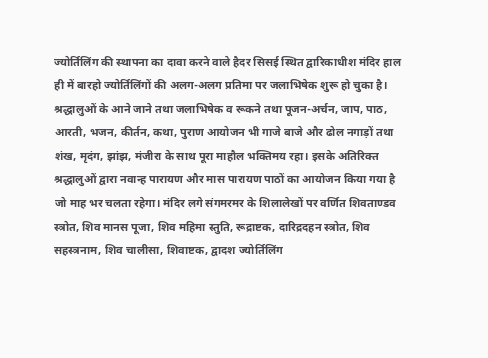ज्योर्तिलिंग की स्थापना का दावा करने वाले हैदर सिसई स्थित द्वारिकाधीश मंदिर हाल ही में बारहो ज्योर्तिलिंगों की अलग-अलग प्रतिमा पर जलाभिषेक शुरू हो चुका है। श्रद्धालुओं के आने जाने तथा जलाभिषेक व रूकने तथा पूजन-अर्चन, जाप, पाठ, आरती, भजन, कीर्तन, कथा, पुराण आयोजन भी गाजे बाजे और ढोल नगाड़ों तथा शंख, मृदंग, झांझ, मंजीरा के साथ पूरा माहौल भक्तिमय रहा। इसके अतिरिक्त श्रद्धालुओं द्वारा नवान्ह पारायण और मास पारायण पाठों का आयोजन किया गया है जो माह भर चलता रहेगा। मंदिर लगे संगमरमर के शिलालेखों पर वर्णित शिवताण्डव स्त्रोत, शिव मानस पूजा, शिव महिमा स्तुति, रूद्राष्टक, दारिद्रदहन स्त्रोत, शिव सहस्त्रनाम, शिव चालीसा, शिवाष्टक, द्वादश ज्योर्तिलिंग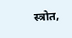स्त्रोत,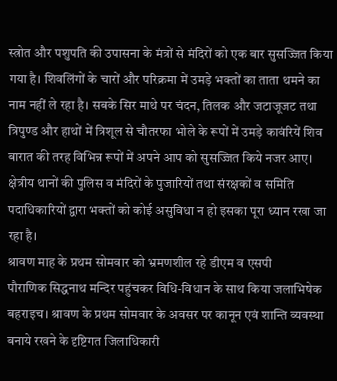स्त्रोत और पशुपति की उपासना के मंत्रों से मंदिरों को एक बार सुसज्जित किया गया है। शिवलिंगों के चारों और परिक्रमा में उमड़े भक्तों का ताता थमने का नाम नहीं ले रहा है। सबके सिर माथे पर चंदन, तिलक और जटाजूजट तथा त्रिपुण्ड और हाथों में त्रिशूल से चौतरफा भोले के रूपों में उमड़े कावंरियें शिव बारात की तरह विभिन्न रूपों में अपने आप को सुसज्जित किये नजर आए। क्षेत्रीय थानों की पुलिस व मंदिरों के पुजारियों तथा संरक्षकों व समिति पदाधिकारियों द्वारा भक्तों को कोई असुविधा न हो इसका पूरा ध्यान रखा जा रहा है।
श्रावण माह के प्रथम सोमवार को भ्रमणशील रहे डीएम व एसपी
पौराणिक सिद्धनाथ मन्दिर पहुंचकर विधि-विधान के साथ किया जलाभिषेक
बहराइच। श्रावण के प्रथम सोमवार के अवसर पर कानून एवं शान्ति व्यवस्था बनाये रखने के दृष्टिगत जिलाधिकारी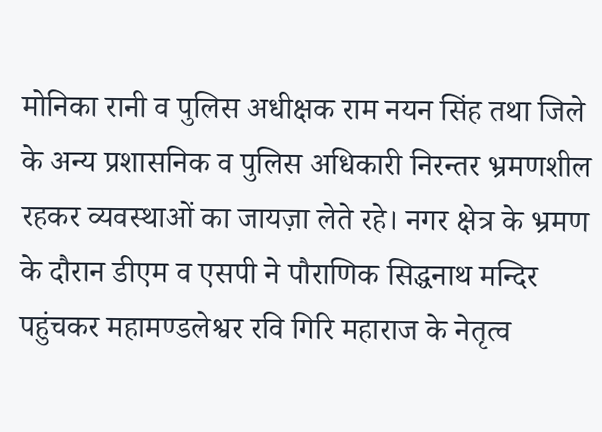मोनिका रानी व पुलिस अधीक्षक राम नयन सिंह तथा जिले के अन्य प्रशासनिक व पुलिस अधिकारी निरन्तर भ्रमणशील रहकर व्यवस्थाओं का जायज़ा लेते रहे। नगर क्षेत्र के भ्रमण के दौरान डीएम व एसपी ने पौराणिक सिद्धनाथ मन्दिर पहुंचकर महामण्डलेश्वर रवि गिरि महाराज के नेतृत्व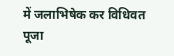में जलाभिषेक कर विधिवत पूजा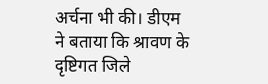अर्चना भी की। डीएम ने बताया कि श्रावण के दृष्टिगत जिले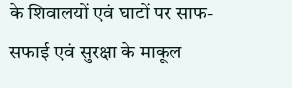के शिवालयों एवं घाटों पर साफ-सफाई एवं सुरक्षा के माकूल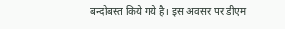बन्दोबस्त किये गये है। इस अवसर पर डीएम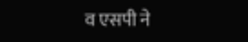व एसपी ने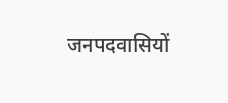जनपदवासियों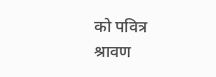को पवित्र श्रावण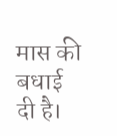मास की बधाई दी है।